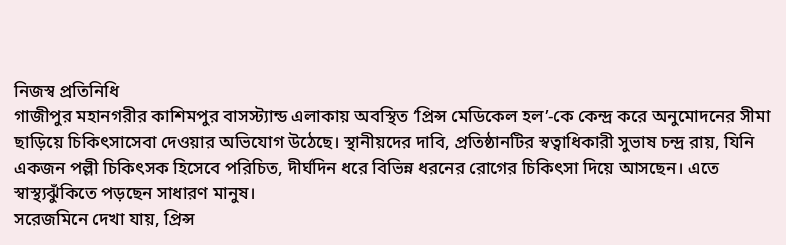নিজস্ব প্রতিনিধি
গাজীপুর মহানগরীর কাশিমপুর বাসস্ট্যান্ড এলাকায় অবস্থিত ‘প্রিন্স মেডিকেল হল’-কে কেন্দ্র করে অনুমোদনের সীমা ছাড়িয়ে চিকিৎসাসেবা দেওয়ার অভিযোগ উঠেছে। স্থানীয়দের দাবি, প্রতিষ্ঠানটির স্বত্বাধিকারী সুভাষ চন্দ্র রায়, যিনি একজন পল্লী চিকিৎসক হিসেবে পরিচিত, দীর্ঘদিন ধরে বিভিন্ন ধরনের রোগের চিকিৎসা দিয়ে আসছেন। এতে স্বাস্থ্যঝুঁকিতে পড়ছেন সাধারণ মানুষ।
সরেজমিনে দেখা যায়, প্রিন্স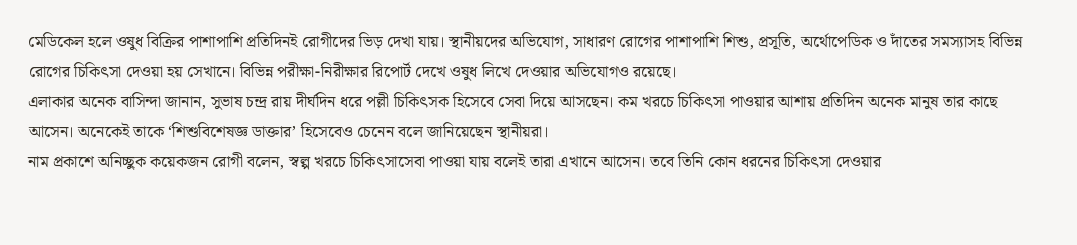মেডিকেল হলে ওষুধ বিক্রির পাশাপাশি প্রতিদিনই রোগীদের ভিড় দেখা যায়। স্থানীয়দের অভিযোগ, সাধারণ রোগের পাশাপাশি শিশু, প্রসূতি, অর্থোপেডিক ও দাঁতের সমস্যাসহ বিভিন্ন রোগের চিকিৎসা দেওয়া হয় সেখানে। বিভিন্ন পরীক্ষা-নিরীক্ষার রিপোর্ট দেখে ওষুধ লিখে দেওয়ার অভিযোগও রয়েছে।
এলাকার অনেক বাসিন্দা জানান, সুভাষ চন্দ্র রায় দীর্ঘদিন ধরে পল্লী চিকিৎসক হিসেবে সেবা দিয়ে আসছেন। কম খরচে চিকিৎসা পাওয়ার আশায় প্রতিদিন অনেক মানুষ তার কাছে আসেন। অনেকেই তাকে ‘শিশুবিশেষজ্ঞ ডাক্তার’ হিসেবেও চেনেন বলে জানিয়েছেন স্থানীয়রা।
নাম প্রকাশে অনিচ্ছুক কয়েকজন রোগী বলেন, স্বল্প খরচে চিকিৎসাসেবা পাওয়া যায় বলেই তারা এখানে আসেন। তবে তিনি কোন ধরনের চিকিৎসা দেওয়ার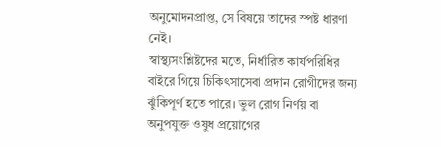অনুমোদনপ্রাপ্ত, সে বিষয়ে তাদের স্পষ্ট ধারণা নেই।
স্বাস্থ্যসংশ্লিষ্টদের মতে, নির্ধারিত কার্যপরিধির বাইরে গিয়ে চিকিৎসাসেবা প্রদান রোগীদের জন্য ঝুঁকিপূর্ণ হতে পারে। ভুল রোগ নির্ণয় বা অনুপযুক্ত ওষুধ প্রয়োগের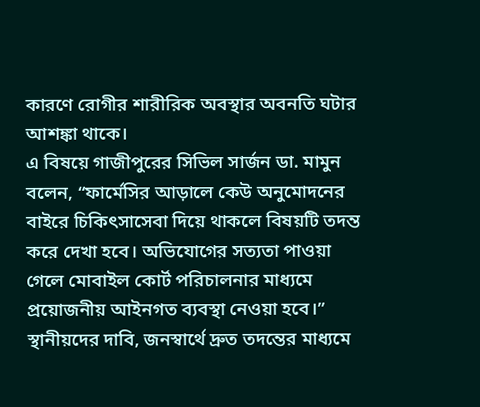কারণে রোগীর শারীরিক অবস্থার অবনতি ঘটার আশঙ্কা থাকে।
এ বিষয়ে গাজীপুরের সিভিল সার্জন ডা. মামুন বলেন, “ফার্মেসির আড়ালে কেউ অনুমোদনের বাইরে চিকিৎসাসেবা দিয়ে থাকলে বিষয়টি তদন্ত করে দেখা হবে। অভিযোগের সত্যতা পাওয়া গেলে মোবাইল কোর্ট পরিচালনার মাধ্যমে প্রয়োজনীয় আইনগত ব্যবস্থা নেওয়া হবে।”
স্থানীয়দের দাবি, জনস্বার্থে দ্রুত তদন্তের মাধ্যমে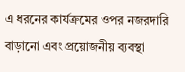এ ধরনের কার্যক্রমের ওপর নজরদারি বাড়ানো এবং প্রয়োজনীয় ব্যবস্থা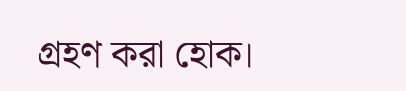গ্রহণ করা হোক।